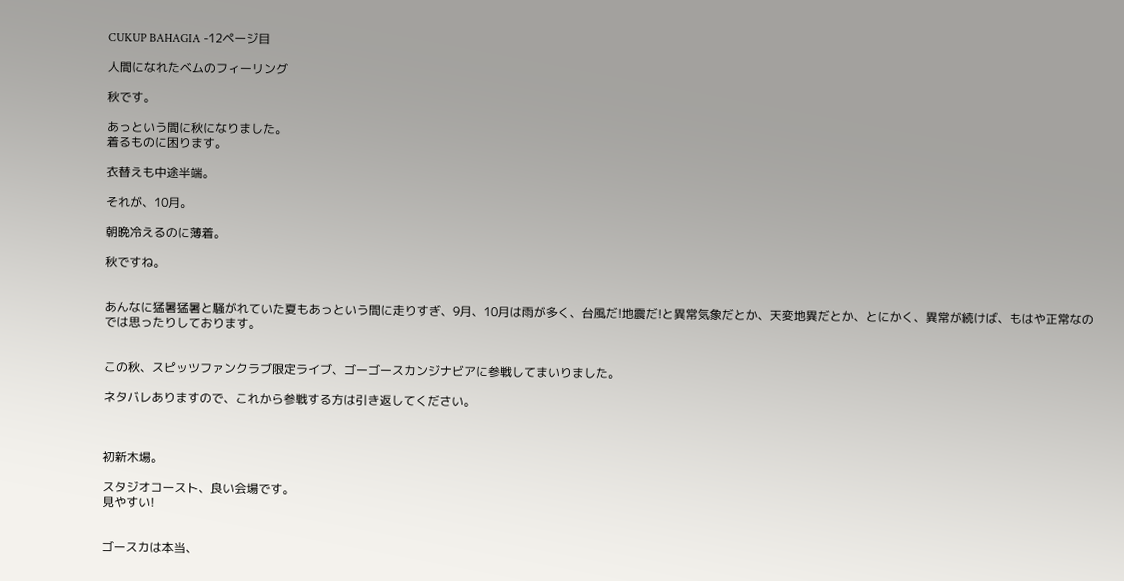CUKUP BAHAGIA -12ページ目

人間になれたベムのフィーリング

秋です。

あっという間に秋になりました。
着るものに困ります。

衣替えも中途半端。

それが、10月。

朝晩冷えるのに薄着。

秋ですね。


あんなに猛暑猛暑と騒がれていた夏もあっという間に走りすぎ、9月、10月は雨が多く、台風だ!地震だ!と異常気象だとか、天変地異だとか、とにかく、異常が続けば、もはや正常なのでは思ったりしております。


この秋、スピッツファンクラブ限定ライブ、ゴーゴースカンジナビアに参戦してまいりました。

ネタバレありますので、これから参戦する方は引き返してください。



初新木場。

スタジオコースト、良い会場です。
見やすい!


ゴースカは本当、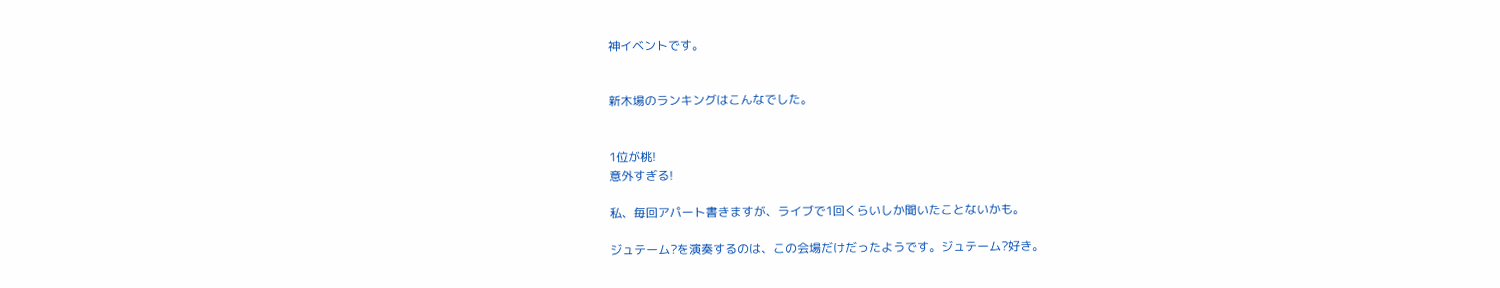神イベントです。


新木場のランキングはこんなでした。


1位が桃!
意外すぎる!

私、毎回アパート書きますが、ライブで1回くらいしか聞いたことないかも。

ジュテーム?を演奏するのは、この会場だけだったようです。ジュテーム?好き。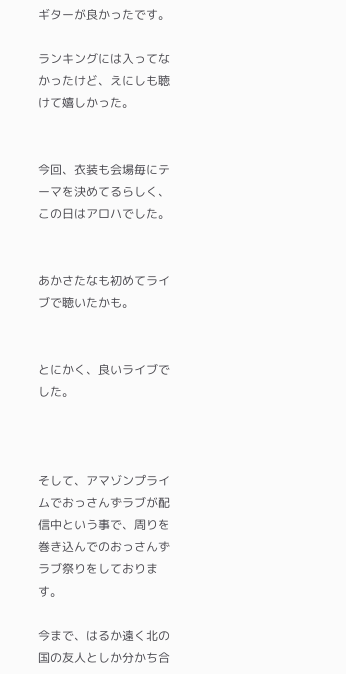ギターが良かったです。

ランキングには入ってなかったけど、えにしも聴けて嬉しかった。


今回、衣装も会場毎にテーマを決めてるらしく、この日はアロハでした。


あかさたなも初めてライブで聴いたかも。


とにかく、良いライブでした。



そして、アマゾンプライムでおっさんずラブが配信中という事で、周りを巻き込んでのおっさんずラブ祭りをしております。

今まで、はるか遠く北の国の友人としか分かち合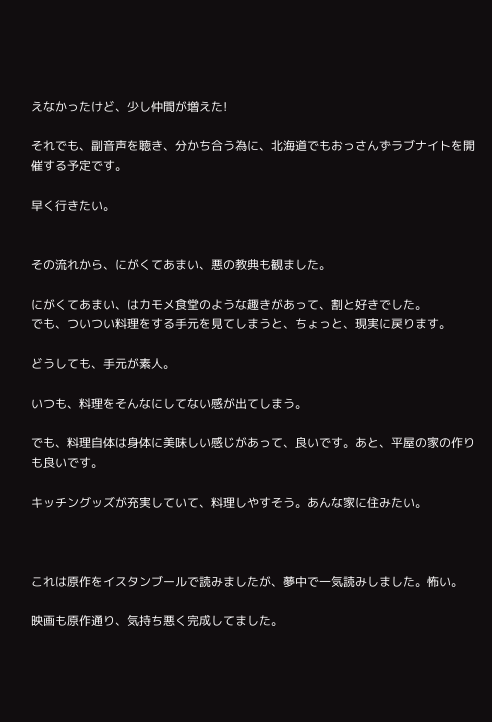えなかったけど、少し仲間が増えた!

それでも、副音声を聴き、分かち合う為に、北海道でもおっさんずラブナイトを開催する予定です。

早く行きたい。


その流れから、にがくてあまい、悪の教典も観ました。

にがくてあまい、はカモメ食堂のような趣きがあって、割と好きでした。
でも、ついつい料理をする手元を見てしまうと、ちょっと、現実に戻ります。

どうしても、手元が素人。

いつも、料理をそんなにしてない感が出てしまう。

でも、料理自体は身体に美味しい感じがあって、良いです。あと、平屋の家の作りも良いです。

キッチングッズが充実していて、料理しやすそう。あんな家に住みたい。



これは原作をイスタンブールで読みましたが、夢中で一気読みしました。怖い。

映画も原作通り、気持ち悪く完成してました。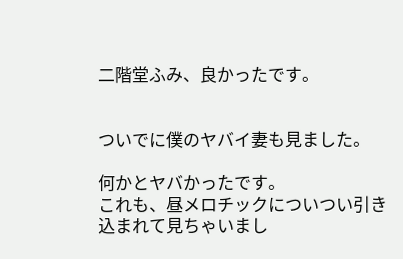二階堂ふみ、良かったです。


ついでに僕のヤバイ妻も見ました。

何かとヤバかったです。
これも、昼メロチックについつい引き込まれて見ちゃいまし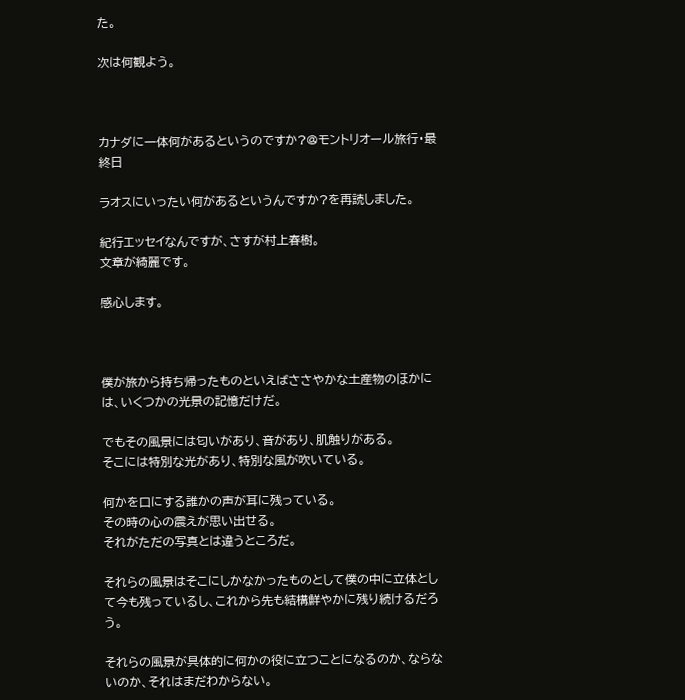た。

次は何観よう。



カナダに一体何があるというのですか?@モントリオール旅行・最終日

ラオスにいったい何があるというんですか?を再読しました。

紀行エッセイなんですが、さすが村上春樹。
文章が綺麗です。

感心します。



僕が旅から持ち帰ったものといえばささやかな土産物のほかには、いくつかの光景の記憶だけだ。

でもその風景には匂いがあり、音があり、肌触りがある。
そこには特別な光があり、特別な風が吹いている。

何かを口にする誰かの声が耳に残っている。
その時の心の震えが思い出せる。
それがただの写真とは違うところだ。

それらの風景はそこにしかなかったものとして僕の中に立体として今も残っているし、これから先も結構鮮やかに残り続けるだろう。

それらの風景が具体的に何かの役に立つことになるのか、ならないのか、それはまだわからない。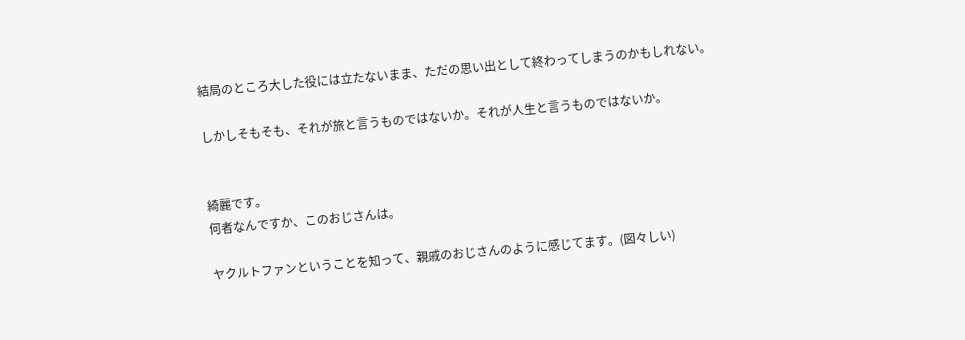結局のところ大した役には立たないまま、ただの思い出として終わってしまうのかもしれない。

しかしそもそも、それが旅と言うものではないか。それが人生と言うものではないか。


綺麗です。
何者なんですか、このおじさんは。

ヤクルトファンということを知って、親戚のおじさんのように感じてます。(図々しい)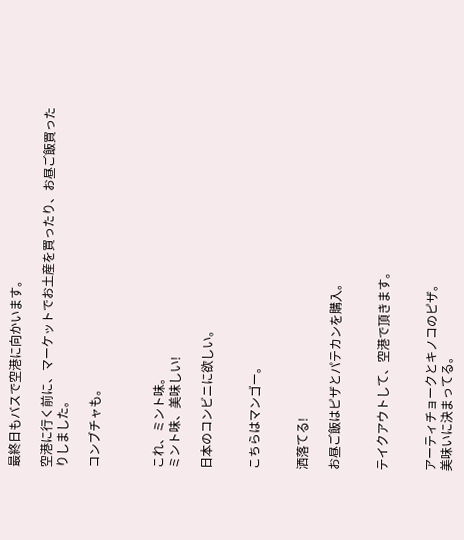最終日もバスで空港に向かいます。

空港に行く前に、マーケットでお土産を買ったり、お昼ご飯買ったりしました。

コンブチャも。



これ、ミント味。
ミント味、美味しい!

日本のコンビニに欲しい。


こちらはマンゴー。


洒落てる!

お昼ご飯はピザとパテカンを購入。


テイクアウトして、空港で頂きます。


アーティチョークとキノコのピザ。
美味いに決まってる。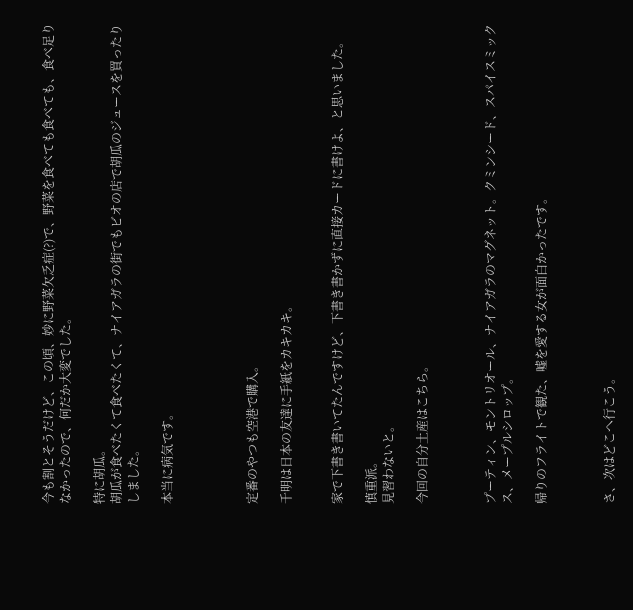今も割とそうだけど、この頃、妙に野菜欠乏症(?)で、野菜を食べても食べても、食べ足りなかったので、何だか大変でした。

特に胡瓜。
胡瓜が食べたくて食べたくて、ナイアガラの街でもビオの店で胡瓜のジュースを買ったりしました。

本当に病気です。




定番のやつも空港で購入。

千明は日本の友達に手紙をカキカキ。


家で下書き書いてたんですけど、下書き書かずに直接カードに書けよ、と思いました。

慎重派。
見習わないと。

今回の自分土産はこちら。



プーティン、モントリオール、ナイアガラのマグネット。クミンシード、スパイスミックス、メープルシロップ。

帰りのフライトで観た、嘘を愛する女が面白かったです。



さ、次はどこへ行こう。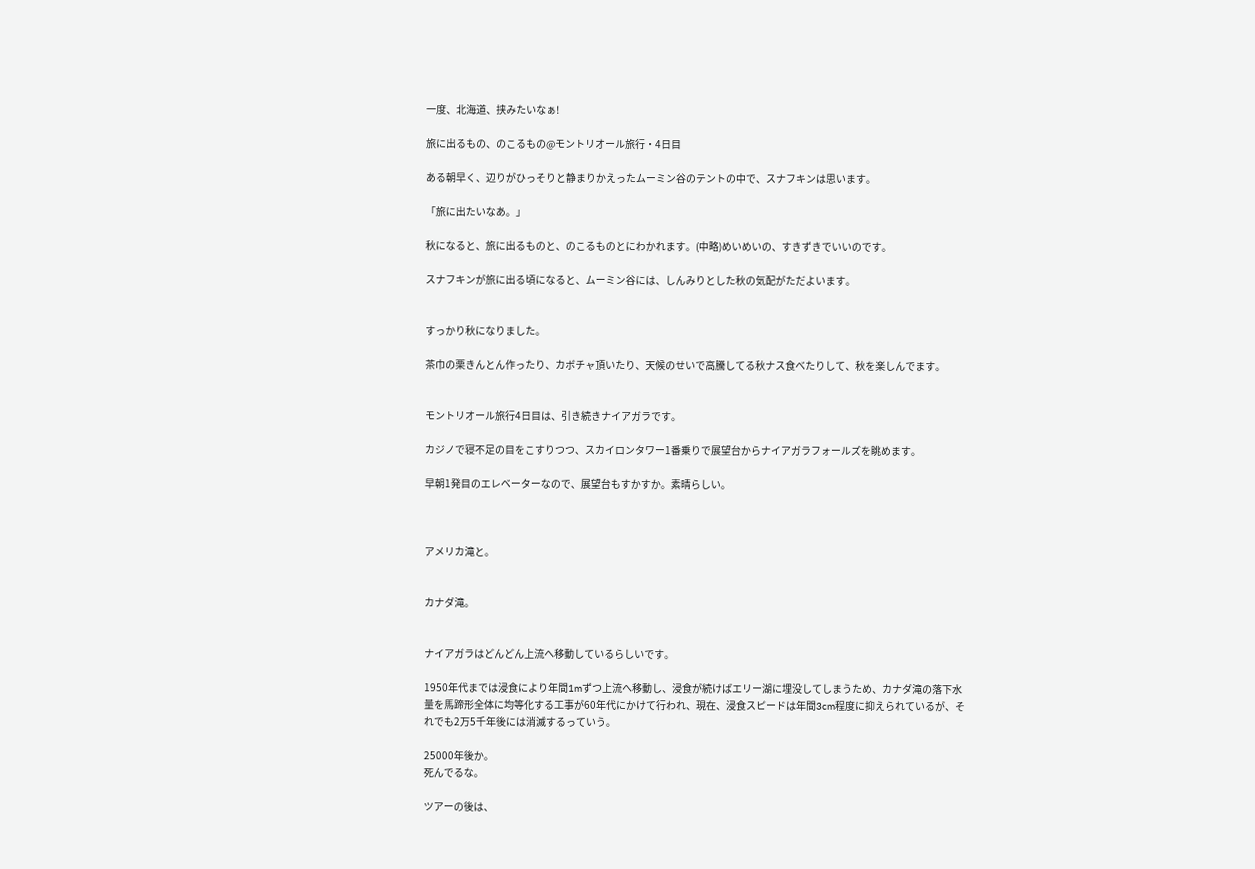一度、北海道、挟みたいなぁ!

旅に出るもの、のこるもの@モントリオール旅行・4日目

ある朝早く、辺りがひっそりと静まりかえったムーミン谷のテントの中で、スナフキンは思います。

「旅に出たいなあ。」

秋になると、旅に出るものと、のこるものとにわかれます。(中略)めいめいの、すきずきでいいのです。

スナフキンが旅に出る頃になると、ムーミン谷には、しんみりとした秋の気配がただよいます。


すっかり秋になりました。

茶巾の栗きんとん作ったり、カボチャ頂いたり、天候のせいで高騰してる秋ナス食べたりして、秋を楽しんでます。


モントリオール旅行4日目は、引き続きナイアガラです。

カジノで寝不足の目をこすりつつ、スカイロンタワー1番乗りで展望台からナイアガラフォールズを眺めます。

早朝1発目のエレベーターなので、展望台もすかすか。素晴らしい。



アメリカ滝と。


カナダ滝。


ナイアガラはどんどん上流へ移動しているらしいです。

1950年代までは浸食により年間1mずつ上流へ移動し、浸食が続けばエリー湖に埋没してしまうため、カナダ滝の落下水量を馬蹄形全体に均等化する工事が60年代にかけて行われ、現在、浸食スピードは年間3cm程度に抑えられているが、それでも2万5千年後には消滅するっていう。

25000年後か。
死んでるな。

ツアーの後は、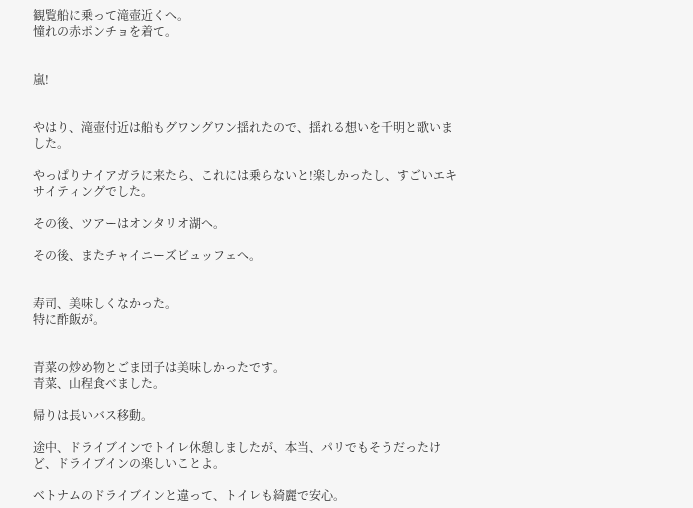観覧船に乗って滝壺近くへ。
憧れの赤ポンチョを着て。


嵐!


やはり、滝壺付近は船もグワングワン揺れたので、揺れる想いを千明と歌いました。

やっぱりナイアガラに来たら、これには乗らないと!楽しかったし、すごいエキサイティングでした。

その後、ツアーはオンタリオ湖へ。

その後、またチャイニーズビュッフェへ。


寿司、美味しくなかった。
特に酢飯が。


青菜の炒め物とごま団子は美味しかったです。
青菜、山程食べました。

帰りは長いバス移動。

途中、ドライブインでトイレ休憩しましたが、本当、パリでもそうだったけど、ドライブインの楽しいことよ。

ベトナムのドライブインと違って、トイレも綺麗で安心。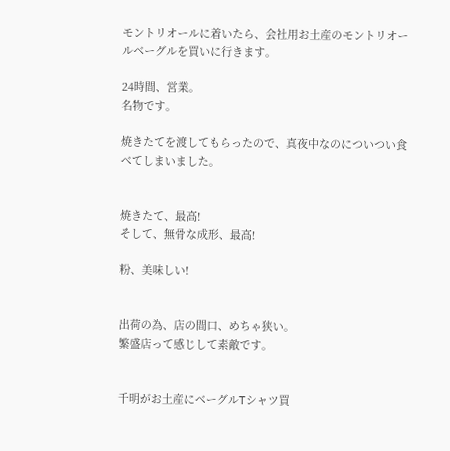モントリオールに着いたら、会社用お土産のモントリオールベーグルを買いに行きます。

24時間、営業。
名物です。

焼きたてを渡してもらったので、真夜中なのについつい食べてしまいました。


焼きたて、最高!
そして、無骨な成形、最高!

粉、美味しい!


出荷の為、店の間口、めちゃ狭い。
繁盛店って感じして素敵です。


千明がお土産にベーグルTシャツ買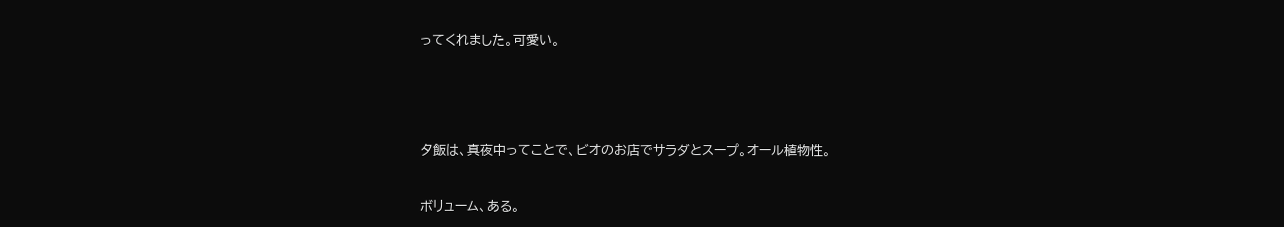ってくれました。可愛い。



夕飯は、真夜中ってことで、ビオのお店でサラダとスープ。オール植物性。

ボリューム、ある。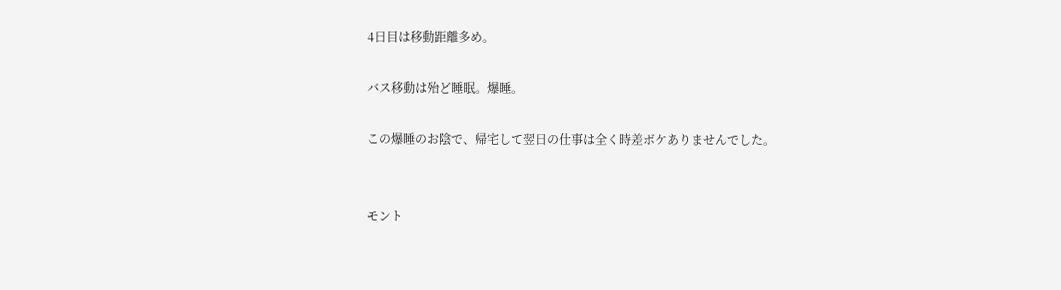4日目は移動距離多め。

バス移動は殆ど睡眠。爆睡。

この爆睡のお陰で、帰宅して翌日の仕事は全く時差ボケありませんでした。


モント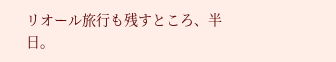リオール旅行も残すところ、半日。